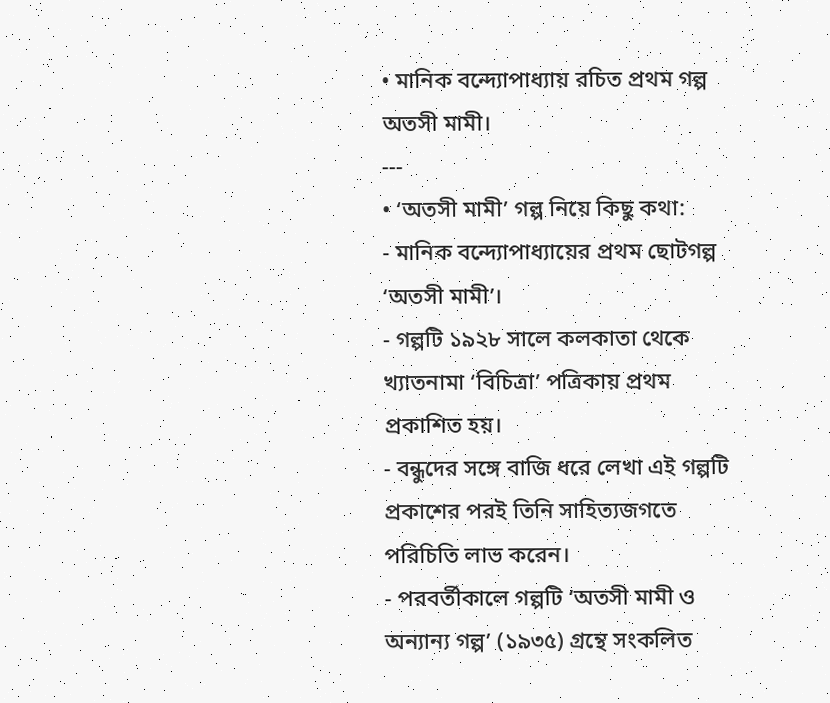• মানিক বন্দ্যোপাধ্যায় রচিত প্রথম গল্প অতসী মামী।
---
• ‘অতসী মামী’ গল্প নিয়ে কিছু কথা:
- মানিক বন্দ্যোপাধ্যায়ের প্রথম ছোটগল্প ‘অতসী মামী’।
- গল্পটি ১৯২৮ সালে কলকাতা থেকে খ্যাতনামা ‘বিচিত্রা’ পত্রিকায় প্রথম প্রকাশিত হয়।
- বন্ধুদের সঙ্গে বাজি ধরে লেখা এই গল্পটি প্রকাশের পরই তিনি সাহিত্যজগতে পরিচিতি লাভ করেন।
- পরবর্তীকালে গল্পটি ‘অতসী মামী ও অন্যান্য গল্প’ (১৯৩৫) গ্রন্থে সংকলিত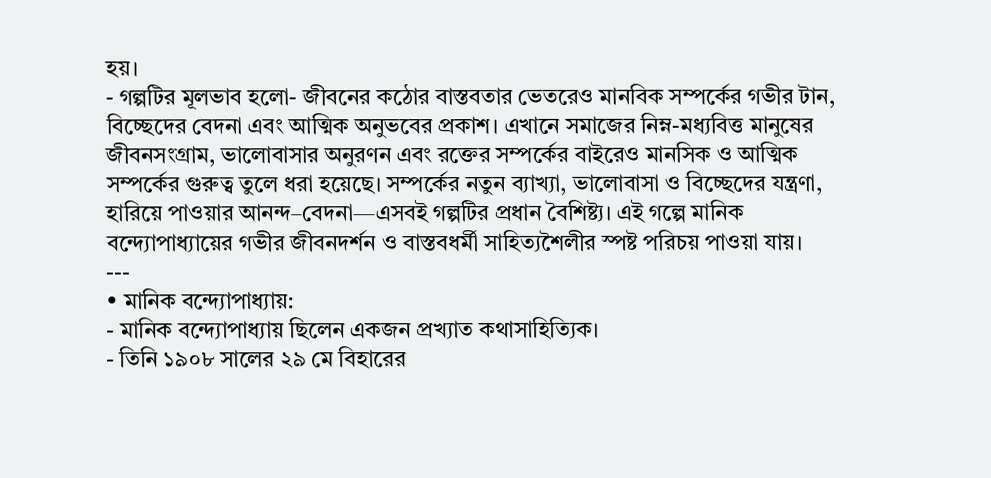হয়।
- গল্পটির মূলভাব হলো- জীবনের কঠোর বাস্তবতার ভেতরেও মানবিক সম্পর্কের গভীর টান, বিচ্ছেদের বেদনা এবং আত্মিক অনুভবের প্রকাশ। এখানে সমাজের নিম্ন-মধ্যবিত্ত মানুষের জীবনসংগ্রাম, ভালোবাসার অনুরণন এবং রক্তের সম্পর্কের বাইরেও মানসিক ও আত্মিক সম্পর্কের গুরুত্ব তুলে ধরা হয়েছে। সম্পর্কের নতুন ব্যাখ্যা, ভালোবাসা ও বিচ্ছেদের যন্ত্রণা, হারিয়ে পাওয়ার আনন্দ–বেদনা—এসবই গল্পটির প্রধান বৈশিষ্ট্য। এই গল্পে মানিক বন্দ্যোপাধ্যায়ের গভীর জীবনদর্শন ও বাস্তবধর্মী সাহিত্যশৈলীর স্পষ্ট পরিচয় পাওয়া যায়।
---
• মানিক বন্দ্যোপাধ্যায়:
- মানিক বন্দ্যোপাধ্যায় ছিলেন একজন প্রখ্যাত কথাসাহিত্যিক।
- তিনি ১৯০৮ সালের ২৯ মে বিহারের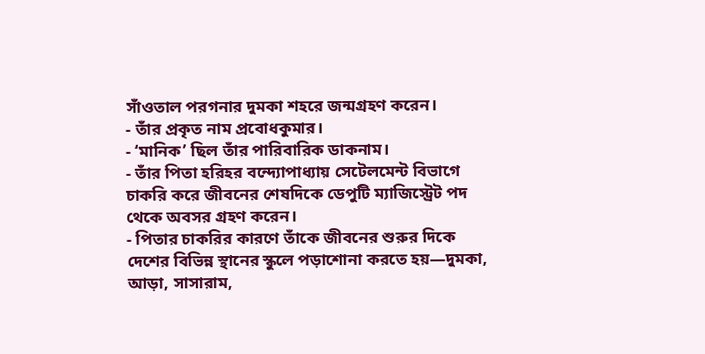সাঁওতাল পরগনার দুমকা শহরে জন্মগ্রহণ করেন।
- তাঁর প্রকৃত নাম প্রবোধকুমার।
- ‘মানিক’ ছিল তাঁর পারিবারিক ডাকনাম।
- তাঁর পিতা হরিহর বন্দ্যোপাধ্যায় সেটেলমেন্ট বিভাগে চাকরি করে জীবনের শেষদিকে ডেপুটি ম্যাজিস্ট্রেট পদ থেকে অবসর গ্রহণ করেন।
- পিতার চাকরির কারণে তাঁকে জীবনের শুরুর দিকে দেশের বিভিন্ন স্থানের স্কুলে পড়াশোনা করতে হয়—দুমকা, আড়া, সাসারাম,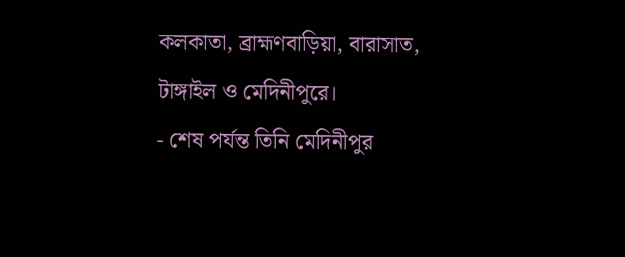কলকাতা, ব্রাহ্মণবাড়িয়া, বারাসাত, টাঙ্গাইল ও মেদিনীপুরে।
- শেষ পর্যন্ত তিনি মেদিনীপুর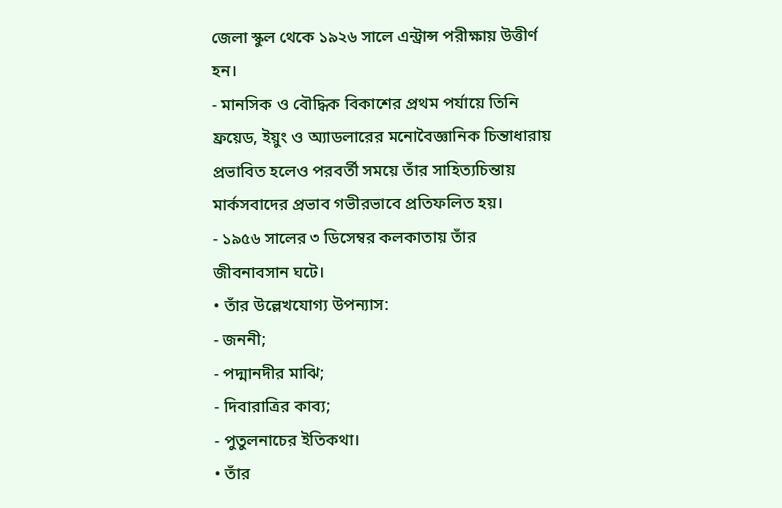জেলা স্কুল থেকে ১৯২৬ সালে এন্ট্রান্স পরীক্ষায় উত্তীর্ণ হন।
- মানসিক ও বৌদ্ধিক বিকাশের প্রথম পর্যায়ে তিনি ফ্রয়েড, ইয়ুং ও অ্যাডলারের মনোবৈজ্ঞানিক চিন্তাধারায় প্রভাবিত হলেও পরবর্তী সময়ে তাঁর সাহিত্যচিন্তায় মার্কসবাদের প্রভাব গভীরভাবে প্রতিফলিত হয়।
- ১৯৫৬ সালের ৩ ডিসেম্বর কলকাতায় তাঁর জীবনাবসান ঘটে।
• তাঁর উল্লেখযোগ্য উপন্যাস:
- জননী;
- পদ্মানদীর মাঝি;
- দিবারাত্রির কাব্য;
- পুতুলনাচের ইতিকথা।
• তাঁর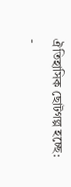ঐতিহাসিক ছোটগল্প হচ্ছে:
-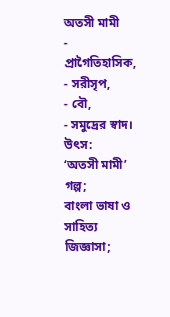অতসী মামী
- প্রাগৈতিহাসিক,
- সরীসৃপ,
- বৌ,
- সমুদ্রের স্বাদ।
উৎস:
‘অতসী মামী’ গল্প;
বাংলা ভাষা ও সাহিত্য জিজ্ঞাসা;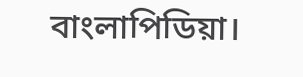বাংলাপিডিয়া।